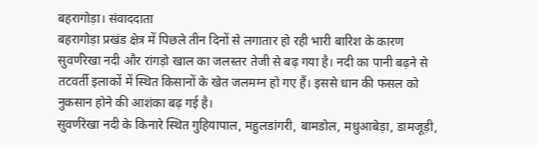बहरागोड़ा। संवाददाता
बहरागोड़ा प्रखंड क्षेत्र में पिछले तीन दिनों से लगातार हो रही भारी बारिश के कारण सुवर्णरेखा नदी और रांगड़ो खाल का जलस्तर तेजी से बढ़ गया है। नदी का पानी बढ़ने से तटवर्ती इलाकों में स्थित किसानों के खेत जलमग्न हो गए हैं। इससे धान की फसल को नुकसान होने की आशंका बढ़ गई है।
सुवर्णरेखा नदी के किनारे स्थित गुहियापाल, महुलडांगरी, बामडोल, मधुआबेड़ा, डामजूड़ी,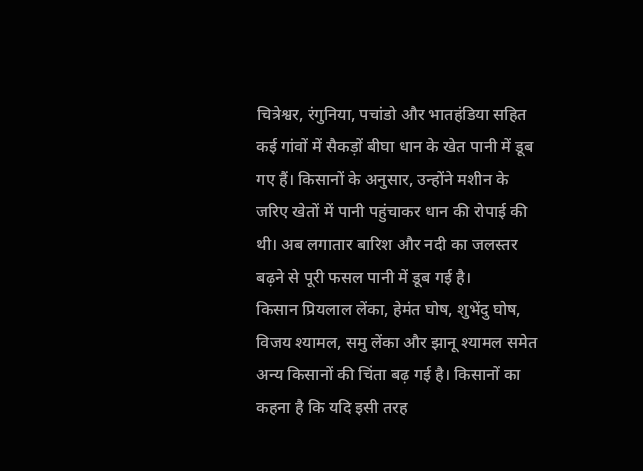चित्रेश्वर, रंगुनिया, पचांडो और भातहंडिया सहित कई गांवों में सैकड़ों बीघा धान के खेत पानी में डूब गए हैं। किसानों के अनुसार, उन्होंने मशीन के जरिए खेतों में पानी पहुंचाकर धान की रोपाई की थी। अब लगातार बारिश और नदी का जलस्तर बढ़ने से पूरी फसल पानी में डूब गई है।
किसान प्रियलाल लेंका, हेमंत घोष, शुभेंदु घोष, विजय श्यामल, समु लेंका और झानू श्यामल समेत अन्य किसानों की चिंता बढ़ गई है। किसानों का कहना है कि यदि इसी तरह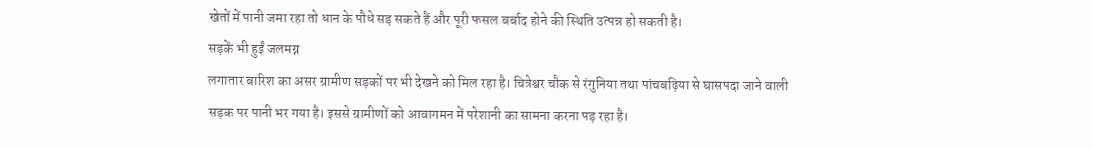खेतों में पानी जमा रहा तो धान के पौधे सड़ सकते हैं और पूरी फसल बर्बाद होने की स्थिति उत्पन्न हो सकती है।
सड़कें भी हुईं जलमग्न
लगातार बारिश का असर ग्रामीण सड़कों पर भी देखने को मिल रहा है। चित्रेश्वर चौक से रंगुनिया तथा पांचबढ़िया से घासपदा जाने वाली सड़क पर पानी भर गया है। इससे ग्रामीणों को आवागमन में परेशानी का सामना करना पड़ रहा है।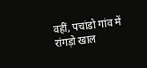वहीं, पचांडो गांव में रांगड़ो खाल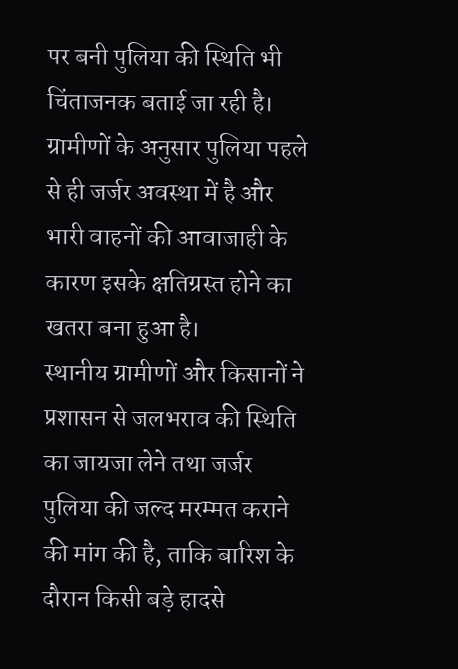पर बनी पुलिया की स्थिति भी चिंताजनक बताई जा रही है। ग्रामीणों के अनुसार पुलिया पहले से ही जर्जर अवस्था में है और भारी वाहनों की आवाजाही के कारण इसके क्षतिग्रस्त होने का खतरा बना हुआ है।
स्थानीय ग्रामीणों और किसानों ने प्रशासन से जलभराव की स्थिति का जायजा लेने तथा जर्जर पुलिया की जल्द मरम्मत कराने की मांग की है, ताकि बारिश के दौरान किसी बड़े हादसे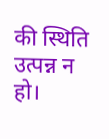की स्थिति उत्पन्न न हो।